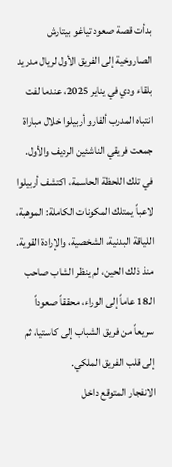بدأت قصة صعود تياغو بيتارش الصاروخية إلى الفريق الأول لريال مدريد بلقاء ودي في يناير 2025، عندما لفت انتباه المدرب ألفارو أربيلوا خلال مباراة جمعت فريقي الناشئين الرديف والأول.
في تلك اللحظة الحاسمة، اكتشف أربيلوا لاعباً يمتلك المكونات الكاملة: الموهبة، اللياقة البدنية، الشخصية، والإرادة القوية. منذ ذلك الحين، لم ينظر الشاب صاحب الـ18 عاماً إلى الوراء، محققاً صعوداً سريعاً من فريق الشباب إلى كاستيا، ثم إلى قلب الفريق الملكي.
الانفجار المتوقع داخل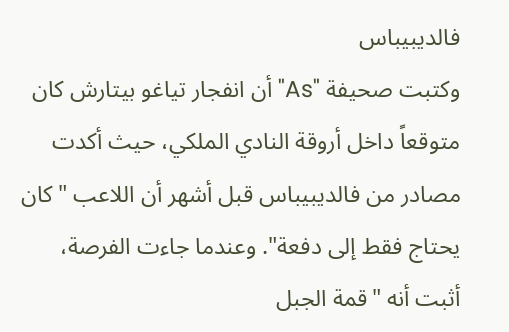فالديبيباس
وكتبت صحيفة "As" أن انفجار تياغو بيتارش كان متوقعاً داخل أروقة النادي الملكي، حيث أكدت مصادر من فالديبيباس قبل أشهر أن اللاعب "كان يحتاج فقط إلى دفعة". وعندما جاءت الفرصة، أثبت أنه "قمة الجبل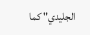الجليدي" كما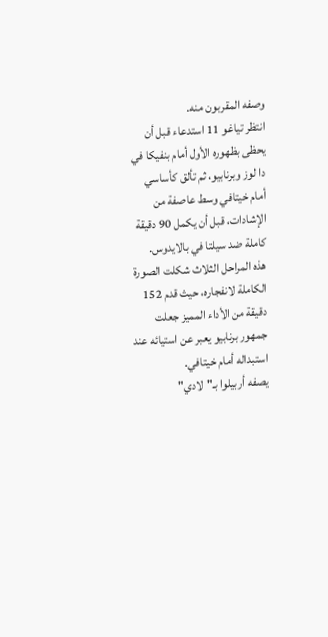وصفه المقربون منه.
انتظر تياغو 11 استدعاء قبل أن يحظى بظهوره الأول أمام بنفيكا في دا لوز وبرنابيو، ثم تألق كأساسي أمام خيتافي وسط عاصفة من الإشادات، قبل أن يكمل 90 دقيقة كاملة ضد سيلتا في بالايدوس.
هذه المراحل الثلاث شكلت الصورة الكاملة لانفجاره، حيث قدم 152 دقيقة من الأداء المميز جعلت جمهور برنابيو يعبر عن استيائه عند استبداله أمام خيتافي.
يصفه أربيلوا بـ"لادي"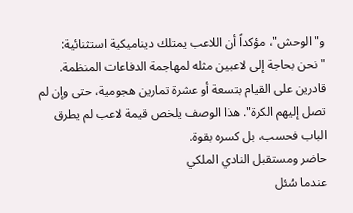و"الوحش"، مؤكداً أن اللاعب يمتلك ديناميكية استثنائية: "نحن بحاجة إلى لاعبين مثله لمهاجمة الدفاعات المنظمة. قادرين على القيام بتسعة أو عشرة تمارين هجومية، حتى وإن لم تصل إليهم الكرة". هذا الوصف يلخص قيمة لاعب لم يطرق الباب فحسب، بل كسره بقوة.
حاضر ومستقبل النادي الملكي
عندما سُئل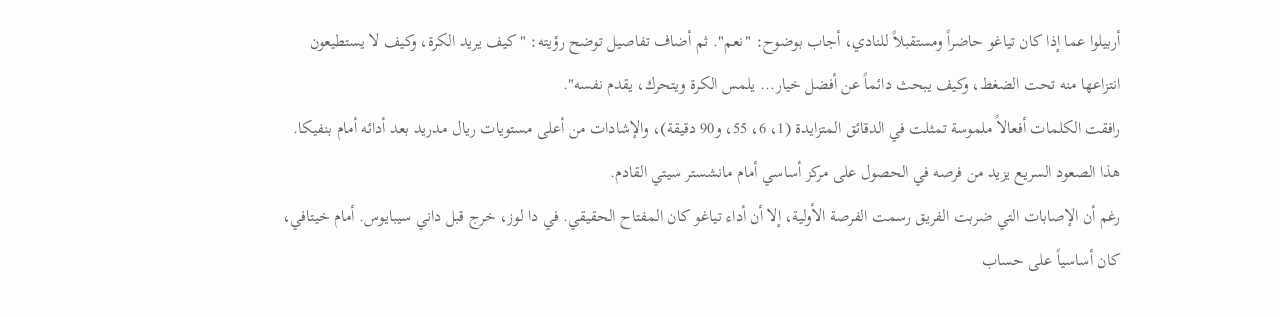أربيلوا عما إذا كان تياغو حاضراً ومستقبلاً للنادي، أجاب بوضوح: "نعم". ثم أضاف تفاصيل توضح رؤيته: "كيف يريد الكرة، وكيف لا يستطيعون انتزاعها منه تحت الضغط، وكيف يبحث دائماً عن أفضل خيار... يلمس الكرة ويتحرك، يقدم نفسه".
رافقت الكلمات أفعالاً ملموسة تمثلت في الدقائق المتزايدة (1، 6، 55، و90 دقيقة)، والإشادات من أعلى مستويات ريال مدريد بعد أدائه أمام بنفيكا. هذا الصعود السريع يزيد من فرصه في الحصول على مركز أساسي أمام مانشستر سيتي القادم.
رغم أن الإصابات التي ضربت الفريق رسمت الفرصة الأولية، إلا أن أداء تياغو كان المفتاح الحقيقي. في دا لوز، خرج قبل داني سيبايوس. أمام خيتافي، كان أساسياً على حساب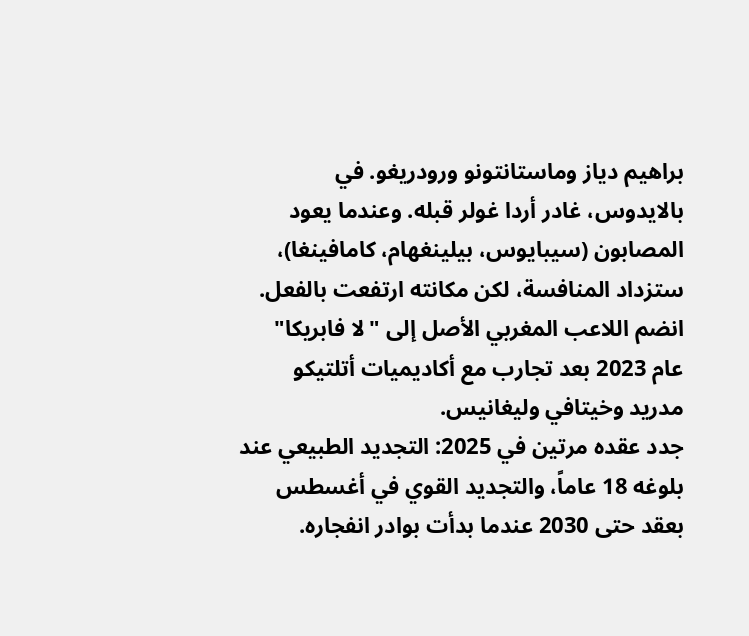براهيم دياز وماستانتونو ورودريغو. في بالايدوس، غادر أردا غولر قبله. وعندما يعود المصابون (سيبايوس، بيلينغهام، كامافينغا)، ستزداد المنافسة، لكن مكانته ارتفعت بالفعل.
انضم اللاعب المغربي الأصل إلى "لا فابريكا" عام 2023 بعد تجارب مع أكاديميات أتلتيكو مدريد وخيتافي وليغانيس.
جدد عقده مرتين في 2025: التجديد الطبيعي عند بلوغه 18 عاماً، والتجديد القوي في أغسطس بعقد حتى 2030 عندما بدأت بوادر انفجاره.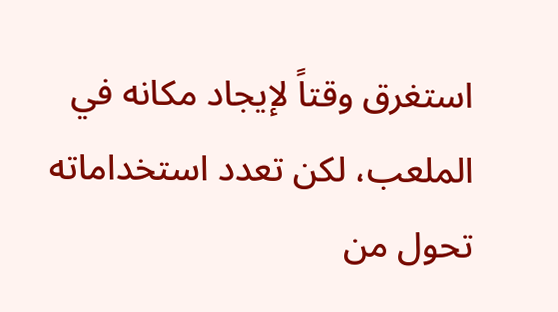استغرق وقتاً لإيجاد مكانه في الملعب، لكن تعدد استخداماته تحول من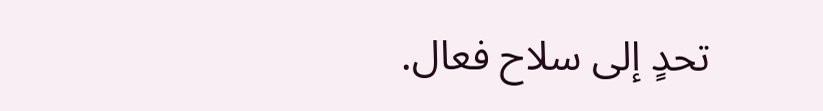تحدٍ إلى سلاح فعال.